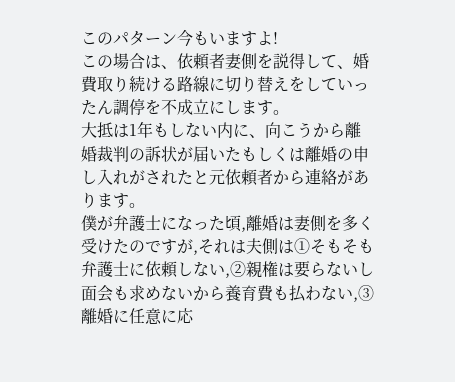このパターン今もいますよ!
この場合は、依頼者妻側を説得して、婚費取り続ける路線に切り替えをしていったん調停を不成立にします。
大抵は1年もしない内に、向こうから離婚裁判の訴状が届いたもしくは離婚の申し入れがされたと元依頼者から連絡があります。
僕が弁護士になった頃,離婚は妻側を多く受けたのですが,それは夫側は①そもそも弁護士に依頼しない,②親権は要らないし面会も求めないから養育費も払わない,③離婚に任意に応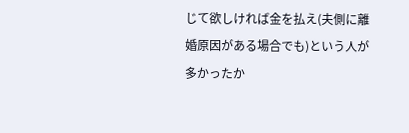じて欲しければ金を払え(夫側に離婚原因がある場合でも)という人が多かったか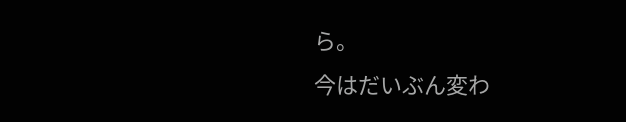ら。
今はだいぶん変わ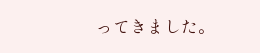ってきました。